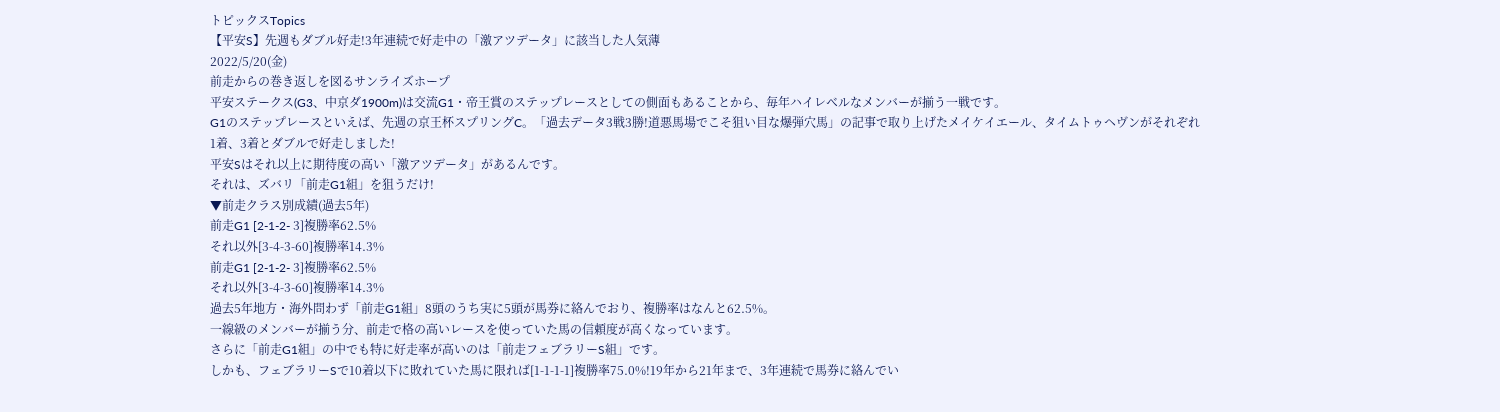トピックスTopics
【平安S】先週もダブル好走!3年連続で好走中の「激アツデータ」に該当した人気薄
2022/5/20(金)
前走からの巻き返しを図るサンライズホープ
平安ステークス(G3、中京ダ1900m)は交流G1・帝王賞のステップレースとしての側面もあることから、毎年ハイレベルなメンバーが揃う一戦です。
G1のステップレースといえば、先週の京王杯スプリングC。「過去データ3戦3勝!道悪馬場でこそ狙い目な爆弾穴馬」の記事で取り上げたメイケイエール、タイムトゥヘヴンがそれぞれ1着、3着とダブルで好走しました!
平安Sはそれ以上に期待度の高い「激アツデータ」があるんです。
それは、ズバリ「前走G1組」を狙うだけ!
▼前走クラス別成績(過去5年)
前走G1 [2-1-2- 3]複勝率62.5%
それ以外[3-4-3-60]複勝率14.3%
前走G1 [2-1-2- 3]複勝率62.5%
それ以外[3-4-3-60]複勝率14.3%
過去5年地方・海外問わず「前走G1組」8頭のうち実に5頭が馬券に絡んでおり、複勝率はなんと62.5%。
一線級のメンバーが揃う分、前走で格の高いレースを使っていた馬の信頼度が高くなっています。
さらに「前走G1組」の中でも特に好走率が高いのは「前走フェブラリーS組」です。
しかも、フェブラリーSで10着以下に敗れていた馬に限れば[1-1-1-1]複勝率75.0%!19年から21年まで、3年連続で馬券に絡んでい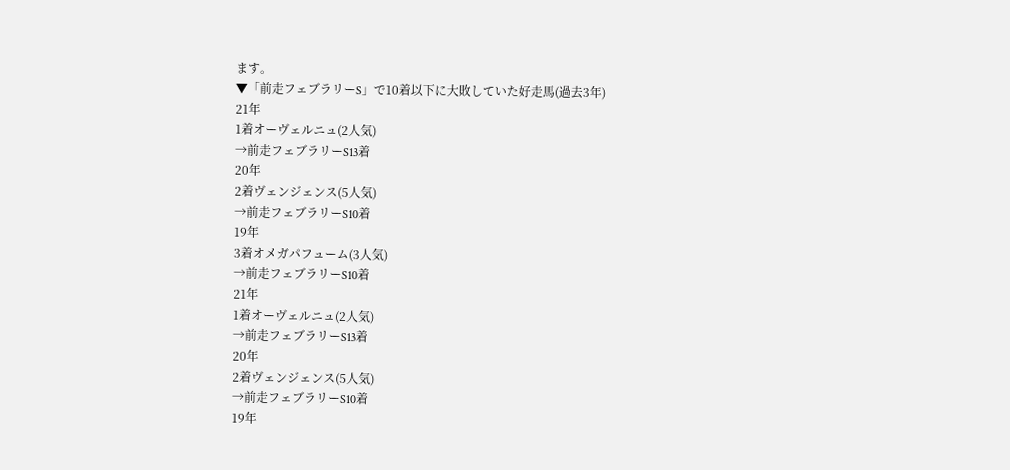ます。
▼「前走フェブラリーS」で10着以下に大敗していた好走馬(過去3年)
21年
1着オーヴェルニュ(2人気)
→前走フェブラリーS13着
20年
2着ヴェンジェンス(5人気)
→前走フェブラリーS10着
19年
3着オメガパフューム(3人気)
→前走フェブラリーS10着
21年
1着オーヴェルニュ(2人気)
→前走フェブラリーS13着
20年
2着ヴェンジェンス(5人気)
→前走フェブラリーS10着
19年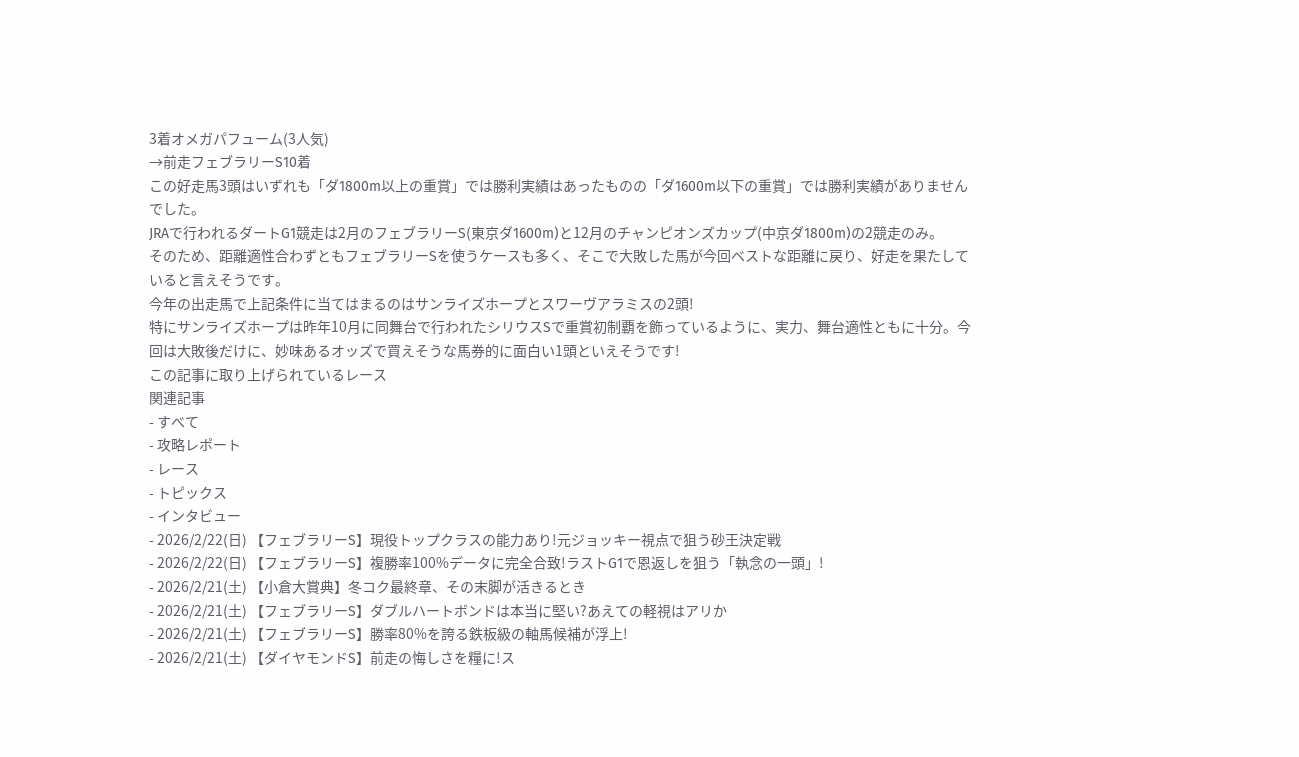3着オメガパフューム(3人気)
→前走フェブラリーS10着
この好走馬3頭はいずれも「ダ1800m以上の重賞」では勝利実績はあったものの「ダ1600m以下の重賞」では勝利実績がありませんでした。
JRAで行われるダートG1競走は2月のフェブラリーS(東京ダ1600m)と12月のチャンピオンズカップ(中京ダ1800m)の2競走のみ。
そのため、距離適性合わずともフェブラリーSを使うケースも多く、そこで大敗した馬が今回ベストな距離に戻り、好走を果たしていると言えそうです。
今年の出走馬で上記条件に当てはまるのはサンライズホープとスワーヴアラミスの2頭!
特にサンライズホープは昨年10月に同舞台で行われたシリウスSで重賞初制覇を飾っているように、実力、舞台適性ともに十分。今回は大敗後だけに、妙味あるオッズで買えそうな馬券的に面白い1頭といえそうです!
この記事に取り上げられているレース
関連記事
- すべて
- 攻略レポート
- レース
- トピックス
- インタビュー
- 2026/2/22(日) 【フェブラリーS】現役トップクラスの能力あり!元ジョッキー視点で狙う砂王決定戦
- 2026/2/22(日) 【フェブラリーS】複勝率100%データに完全合致!ラストG1で恩返しを狙う「執念の一頭」!
- 2026/2/21(土) 【小倉大賞典】冬コク最終章、その末脚が活きるとき
- 2026/2/21(土) 【フェブラリーS】ダブルハートボンドは本当に堅い?あえての軽視はアリか
- 2026/2/21(土) 【フェブラリーS】勝率80%を誇る鉄板級の軸馬候補が浮上!
- 2026/2/21(土) 【ダイヤモンドS】前走の悔しさを糧に!ス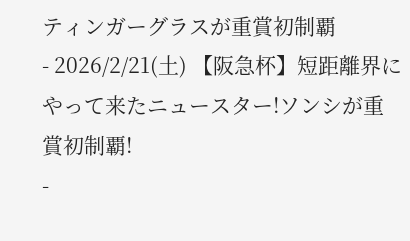ティンガーグラスが重賞初制覇
- 2026/2/21(土) 【阪急杯】短距離界にやって来たニュースター!ソンシが重賞初制覇!
-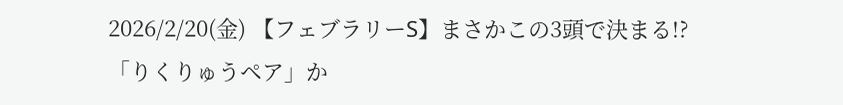2026/2/20(金) 【フェブラリーS】まさかこの3頭で決まる!?「りくりゅうペア」か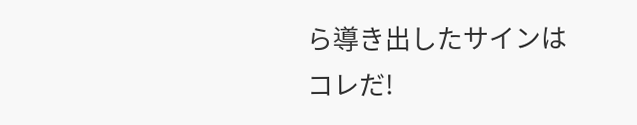ら導き出したサインはコレだ!